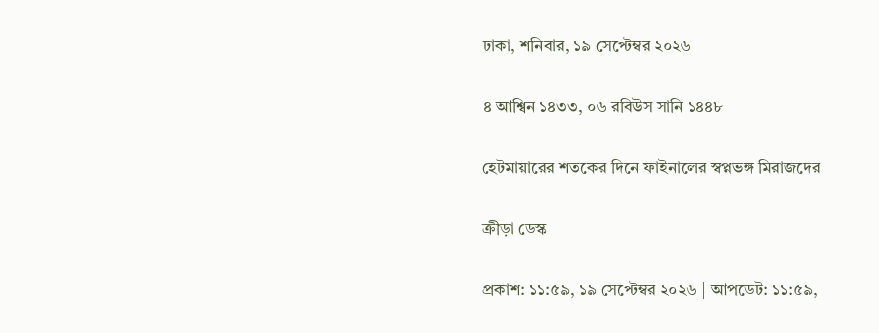ঢাকা, শনিবার, ১৯ সেপ্টেম্বর ২০২৬

৪ আশ্বিন ১৪৩৩, ০৬ রবিউস সানি ১৪৪৮

হেটমায়ারের শতকের দিনে ফাইনালের স্বপ্নভঙ্গ মিরাজদের

ক্রীড়া ডেস্ক

প্রকাশ: ১১:৫৯, ১৯ সেপ্টেম্বর ২০২৬ | আপডেট: ১১:৫৯,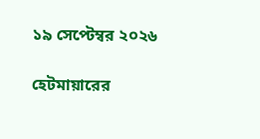১৯ সেপ্টেম্বর ২০২৬

হেটমায়ারের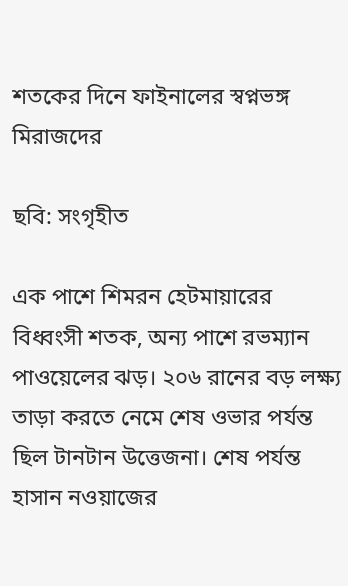শতকের দিনে ফাইনালের স্বপ্নভঙ্গ মিরাজদের

ছবি: সংগৃহীত

এক পাশে শিমরন হেটমায়ারের বিধ্বংসী শতক, অন্য পাশে রভম্যান পাওয়েলের ঝড়। ২০৬ রানের বড় লক্ষ্য তাড়া করতে নেমে শেষ ওভার পর্যন্ত ছিল টানটান উত্তেজনা। শেষ পর্যন্ত হাসান নওয়াজের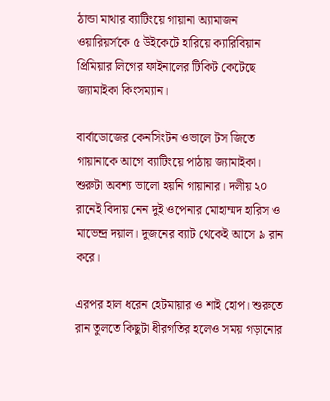ঠান্ডা মাথার ব্যাটিংয়ে গায়ানা অ্যামাজন ওয়ারিয়র্সকে ৫ উইকেটে হারিয়ে ক্যারিবিয়ান প্রিমিয়ার লিগের ফাইনালের টিকিট কেটেছে জ্যামাইকা কিংসম্যান।

বার্বাডোজের কেনসিংটন ওভালে টস জিতে গায়ানাকে আগে ব্যাটিংয়ে পাঠায় জ্যামাইকা। শুরুটা অবশ্য ভালো হয়নি গায়ানার। দলীয় ২০ রানেই বিদায় নেন দুই ওপেনার মোহাম্মদ হারিস ও মাভেন্দ্র দয়াল। দুজনের ব্যাট থেকেই আসে ৯ রান করে।

এরপর হাল ধরেন হেটমায়ার ও শাই হোপ। শুরুতে রান তুলতে কিছুটা ধীরগতির হলেও সময় গড়ানোর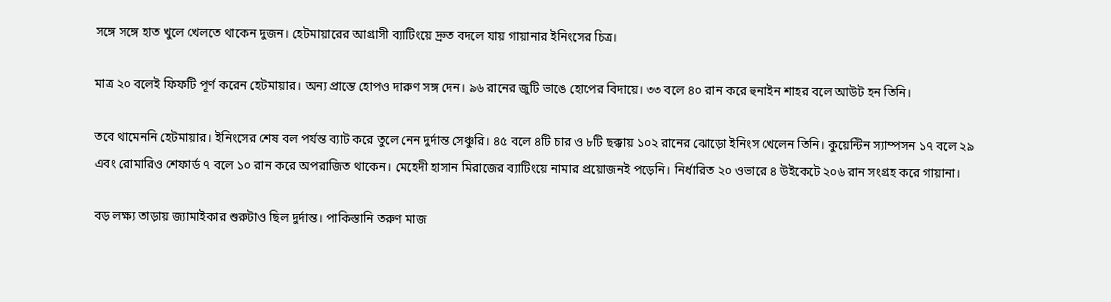সঙ্গে সঙ্গে হাত খুলে খেলতে থাকেন দুজন। হেটমায়ারের আগ্রাসী ব্যাটিংয়ে দ্রুত বদলে যায় গায়ানার ইনিংসের চিত্র।

মাত্র ২০ বলেই ফিফটি পূর্ণ করেন হেটমায়ার। অন্য প্রান্তে হোপও দারুণ সঙ্গ দেন। ৯৬ রানের জুটি ভাঙে হোপের বিদায়ে। ৩৩ বলে ৪০ রান করে হুনাইন শাহর বলে আউট হন তিনি।

তবে থামেননি হেটমায়ার। ইনিংসের শেষ বল পর্যন্ত ব্যাট করে তুলে নেন দুর্দান্ত সেঞ্চুরি। ৪৫ বলে ৪টি চার ও ৮টি ছক্কায় ১০২ রানের ঝোড়ো ইনিংস খেলেন তিনি। কুয়েন্টিন স্যাম্পসন ১৭ বলে ২৯ এবং রোমারিও শেফার্ড ৭ বলে ১০ রান করে অপরাজিত থাকেন। মেহেদী হাসান মিরাজের ব্যাটিংয়ে নামার প্রয়োজনই পড়েনি। নির্ধারিত ২০ ওভারে ৪ উইকেটে ২০৬ রান সংগ্রহ করে গায়ানা।

বড় লক্ষ্য তাড়ায় জ্যামাইকার শুরুটাও ছিল দুর্দান্ত। পাকিস্তানি তরুণ মাজ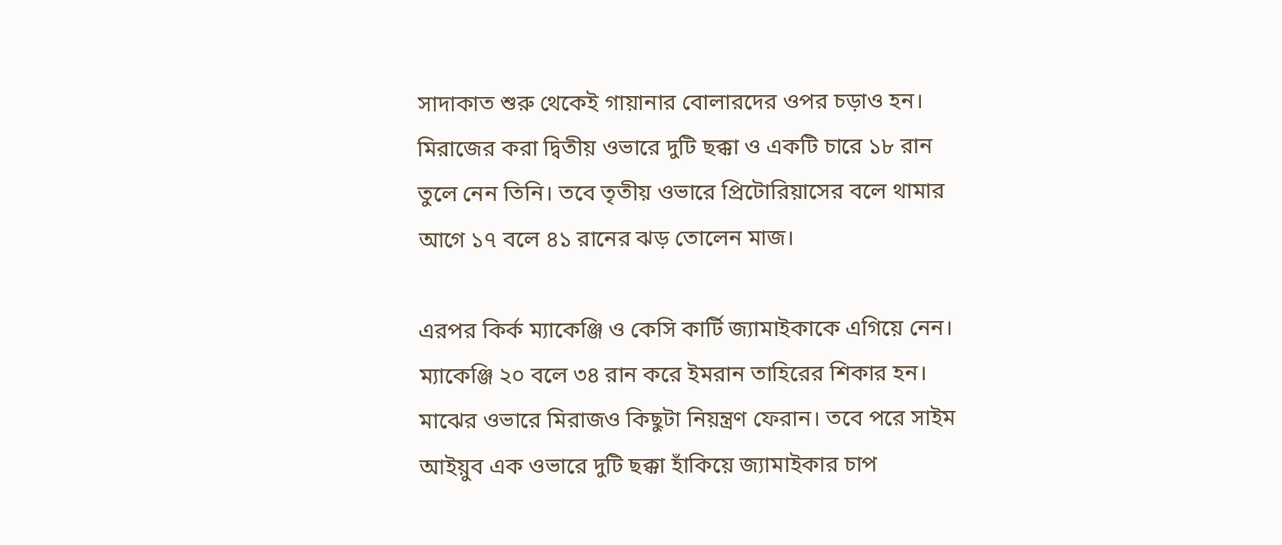সাদাকাত শুরু থেকেই গায়ানার বোলারদের ওপর চড়াও হন। মিরাজের করা দ্বিতীয় ওভারে দুটি ছক্কা ও একটি চারে ১৮ রান তুলে নেন তিনি। তবে তৃতীয় ওভারে প্রিটোরিয়াসের বলে থামার আগে ১৭ বলে ৪১ রানের ঝড় তোলেন মাজ।

এরপর কির্ক ম্যাকেঞ্জি ও কেসি কার্টি জ্যামাইকাকে এগিয়ে নেন। ম্যাকেঞ্জি ২০ বলে ৩৪ রান করে ইমরান তাহিরের শিকার হন। মাঝের ওভারে মিরাজও কিছুটা নিয়ন্ত্রণ ফেরান। তবে পরে সাইম আইয়ুব এক ওভারে দুটি ছক্কা হাঁকিয়ে জ্যামাইকার চাপ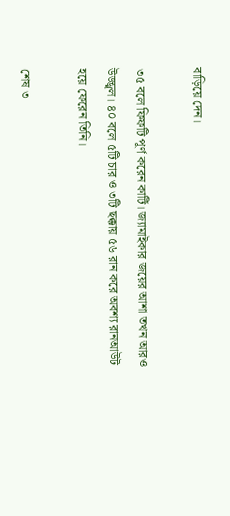বাড়িয়ে দেন।

৩৫ বলে ফিফটি পূর্ণ করেন কার্টি। জ্যামাইকার জয়ের আশা তখন আরও উজ্জ্বল। ৪০ বলে ৫টি চার ও ৩টি ছক্কায় ৫৬ রান করে অবশ্য রানআউট হয়ে ফেরেন তিনি।

শেষ ৩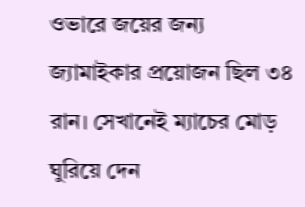ওভারে জয়ের জন্য জ্যামাইকার প্রয়োজন ছিল ৩৪ রান। সেখানেই ম্যাচের মোড় ঘুরিয়ে দেন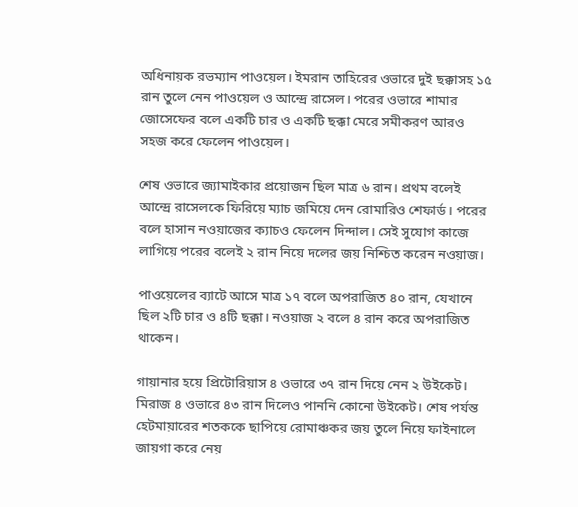অধিনায়ক রভম্যান পাওয়েল। ইমরান তাহিরের ওভারে দুই ছক্কাসহ ১৫ রান তুলে নেন পাওয়েল ও আন্দ্রে রাসেল। পরের ওভারে শামার জোসেফের বলে একটি চার ও একটি ছক্কা মেরে সমীকরণ আরও সহজ করে ফেলেন পাওয়েল।

শেষ ওভারে জ্যামাইকার প্রয়োজন ছিল মাত্র ৬ রান। প্রথম বলেই আন্দ্রে রাসেলকে ফিরিয়ে ম্যাচ জমিয়ে দেন রোমারিও শেফার্ড। পরের বলে হাসান নওয়াজের ক্যাচও ফেলেন দিন্দাল। সেই সুযোগ কাজে লাগিয়ে পরের বলেই ২ রান নিয়ে দলের জয় নিশ্চিত করেন নওয়াজ।

পাওয়েলের ব্যাটে আসে মাত্র ১৭ বলে অপরাজিত ৪০ রান, যেখানে ছিল ২টি চার ও ৪টি ছক্কা। নওয়াজ ২ বলে ৪ রান করে অপরাজিত থাকেন।

গায়ানার হয়ে প্রিটোরিয়াস ৪ ওভারে ৩৭ রান দিয়ে নেন ২ উইকেট। মিরাজ ৪ ওভারে ৪৩ রান দিলেও পাননি কোনো উইকেট। শেষ পর্যন্ত হেটমায়ারের শতককে ছাপিয়ে রোমাঞ্চকর জয় তুলে নিয়ে ফাইনালে জায়গা করে নেয়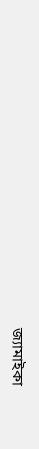জ্যামাইকা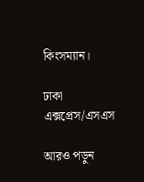কিংসম্যান।

ঢাকা এক্সপ্রেস/এসএস

আরও পড়ুন